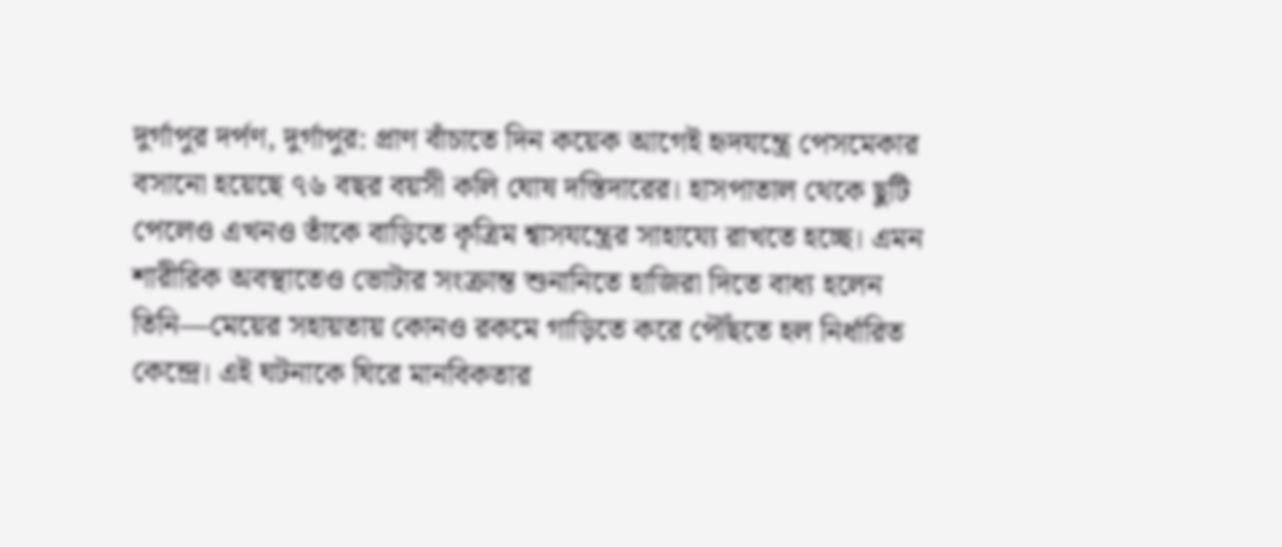দুর্গাপুর দর্পণ, দুর্গাপুর: প্রাণ বাঁচাতে দিন কয়েক আগেই হৃদযন্ত্রে পেসমেকার বসানো হয়েছে ৭৬ বছর বয়সী কলি ঘোষ দস্তিদারের। হাসপাতাল থেকে ছুটি পেলেও এখনও তাঁকে বাড়িতে কৃত্রিম শ্বাসযন্ত্রের সাহায্যে রাখতে হচ্ছে। এমন শারীরিক অবস্থাতেও ভোটার সংক্রান্ত শুনানিতে হাজিরা দিতে বাধ্য হলেন তিনি—মেয়ের সহায়তায় কোনও রকমে গাড়িতে করে পৌঁছতে হল নির্ধারিত কেন্দ্রে। এই ঘটনাকে ঘিরে মানবিকতার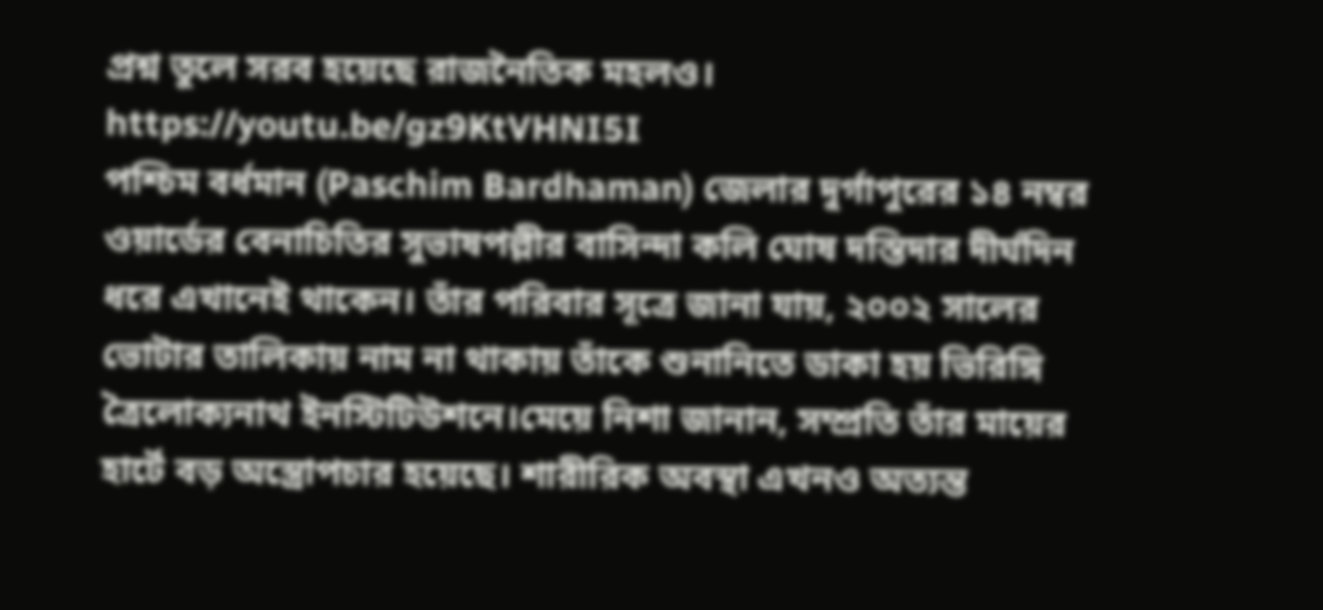প্রশ্ন তুলে সরব হয়েছে রাজনৈতিক মহলও।
https://youtu.be/gz9KtVHNI5I
পশ্চিম বর্ধমান (Paschim Bardhaman) জেলার দুর্গাপুরের ১৪ নম্বর ওয়ার্ডের বেনাচিতির সুভাষপল্লীর বাসিন্দা কলি ঘোষ দস্তিদার দীর্ঘদিন ধরে এখানেই থাকেন। তাঁর পরিবার সূত্রে জানা যায়, ২০০২ সালের ভোটার তালিকায় নাম না থাকায় তাঁকে শুনানিতে ডাকা হয় ভিরিঙ্গি ত্রৈলোক্যনাথ ইনস্টিটিউশনে।মেয়ে নিশা জানান, সম্প্রতি তাঁর মায়ের হার্টে বড় অস্ত্রোপচার হয়েছে। শারীরিক অবস্থা এখনও অত্যন্ত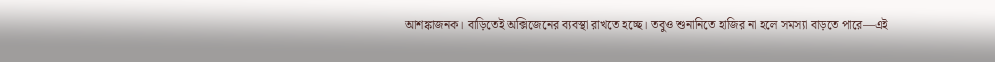আশঙ্কাজনক। বাড়িতেই অক্সিজেনের ব্যবস্থা রাখতে হচ্ছে। তবুও শুনানিতে হাজির না হলে সমস্যা বাড়তে পারে—এই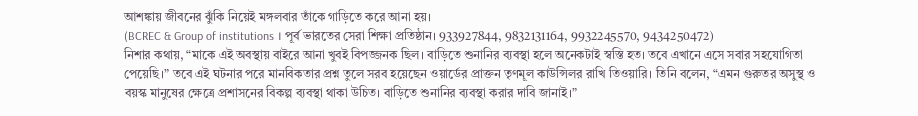আশঙ্কায় জীবনের ঝুঁকি নিয়েই মঙ্গলবার তাঁকে গাড়িতে করে আনা হয়।
(BCREC & Group of institutions । পূর্ব ভারতের সেরা শিক্ষা প্রতিষ্ঠান। 933927844, 9832131164, 9932245570, 9434250472)
নিশার কথায়, “মাকে এই অবস্থায় বাইরে আনা খুবই বিপজ্জনক ছিল। বাড়িতে শুনানির ব্যবস্থা হলে অনেকটাই স্বস্তি হত। তবে এখানে এসে সবার সহযোগিতা পেয়েছি।” তবে এই ঘটনার পরে মানবিকতার প্রশ্ন তুলে সরব হয়েছেন ওয়ার্ডের প্রাক্তন তৃণমূল কাউন্সিলর রাখি তিওয়ারি। তিনি বলেন, “এমন গুরুতর অসুস্থ ও বয়স্ক মানুষের ক্ষেত্রে প্রশাসনের বিকল্প ব্যবস্থা থাকা উচিত। বাড়িতে শুনানির ব্যবস্থা করার দাবি জানাই।”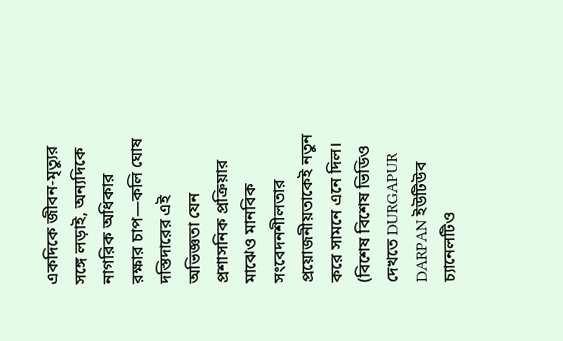একদিকে জীবন-মৃত্যুর সঙ্গে লড়াই, অন্যদিকে নাগরিক অধিকার রক্ষার চাপ—কলি ঘোষ দস্তিদারের এই অভিজ্ঞতা যেন প্রশাসনিক প্রক্রিয়ার মাঝেও মানবিক সংবেদনশীলতার প্রয়োজনীয়তাকেই নতুন করে সামনে এনে দিল। (বিশেষ বিশেষ ভিডিও দেখতে DURGAPUR DARPAN ইউটিউব চ্যানেলটিও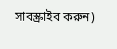সাবস্ক্রাইব করুন)